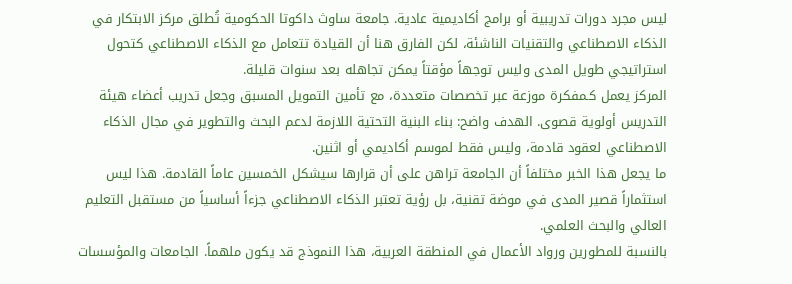ليس مجرد دورات تدريبية أو برامج أكاديمية عادية. جامعة ساوث داكوتا الحكومية تُطلق مركز الابتكار في الذكاء الاصطناعي والتقنيات الناشئة، لكن الفارق هنا أن القيادة تتعامل مع الذكاء الاصطناعي كتحول استراتيجي طويل المدى وليس توجهاً مؤقتاً يمكن تجاهله بعد سنوات قليلة.
المركز يعمل كـمفكرة موزعة عبر تخصصات متعددة، مع تأمين التمويل المسبق وجعل تدريب أعضاء هيئة التدريس أولوية قصوى. الهدف واضح: بناء البنية التحتية اللازمة لدعم البحث والتطوير في مجال الذكاء الاصطناعي لعقود قادمة، وليس فقط لموسم أكاديمي أو اثنين.
ما يجعل هذا الخبر مختلفاً أن الجامعة تراهن على أن قرارها سيشكل الخمسين عاماً القادمة. هذا ليس استثماراً قصير المدى في موضة تقنية، بل رؤية تعتبر الذكاء الاصطناعي جزءاً أساسياً من مستقبل التعليم العالي والبحث العلمي.
بالنسبة للمطورين ورواد الأعمال في المنطقة العربية، هذا النموذج قد يكون ملهماً. الجامعات والمؤسسات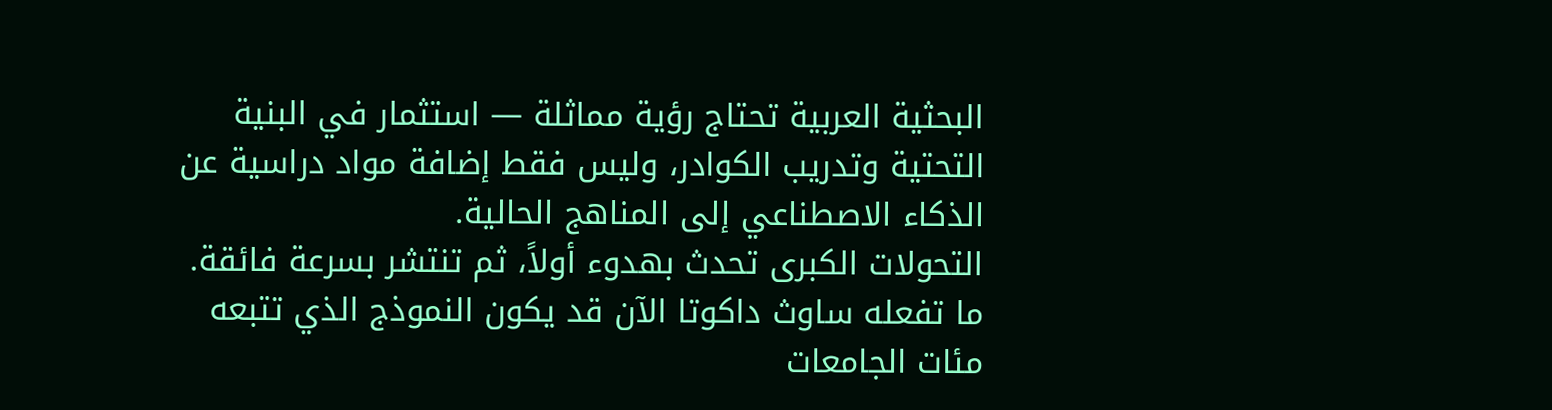البحثية العربية تحتاج رؤية مماثلة — استثمار في البنية التحتية وتدريب الكوادر، وليس فقط إضافة مواد دراسية عن الذكاء الاصطناعي إلى المناهج الحالية.
التحولات الكبرى تحدث بهدوء أولاً، ثم تنتشر بسرعة فائقة. ما تفعله ساوث داكوتا الآن قد يكون النموذج الذي تتبعه مئات الجامعات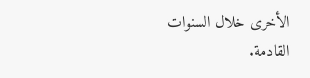الأخرى خلال السنوات القادمة.